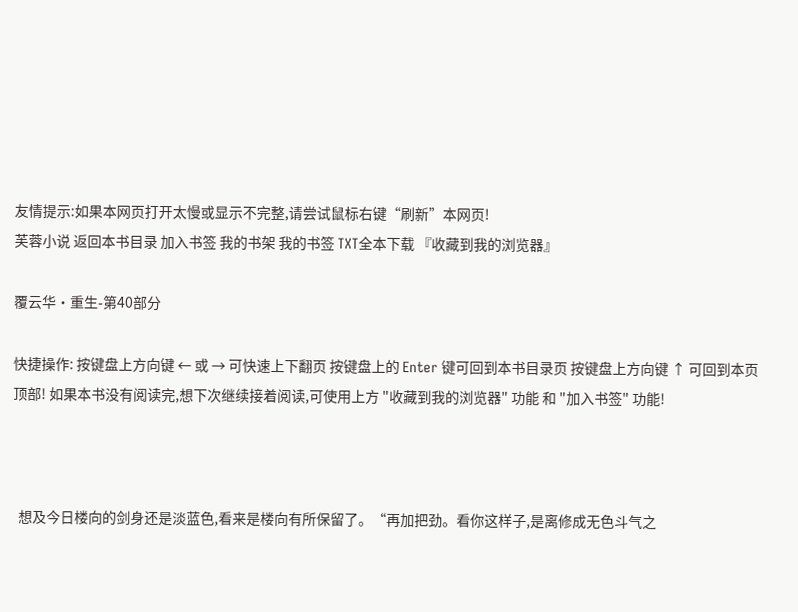友情提示:如果本网页打开太慢或显示不完整,请尝试鼠标右键“刷新”本网页!
芙蓉小说 返回本书目录 加入书签 我的书架 我的书签 TXT全本下载 『收藏到我的浏览器』

覆云华·重生-第40部分

快捷操作: 按键盘上方向键 ← 或 → 可快速上下翻页 按键盘上的 Enter 键可回到本书目录页 按键盘上方向键 ↑ 可回到本页顶部! 如果本书没有阅读完,想下次继续接着阅读,可使用上方 "收藏到我的浏览器" 功能 和 "加入书签" 功能!



  想及今日楼向的剑身还是淡蓝色,看来是楼向有所保留了。“再加把劲。看你这样子,是离修成无色斗气之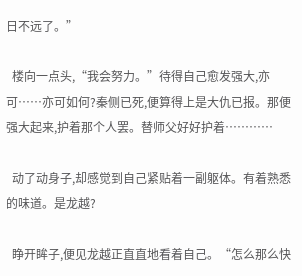日不远了。”

  楼向一点头,“我会努力。”待得自己愈发强大,亦可……亦可如何?秦侧已死,便算得上是大仇已报。那便强大起来,护着那个人罢。替师父好好护着…………

  动了动身子,却感觉到自己紧贴着一副躯体。有着熟悉的味道。是龙越?

  睁开眸子,便见龙越正直直地看着自己。“怎么那么快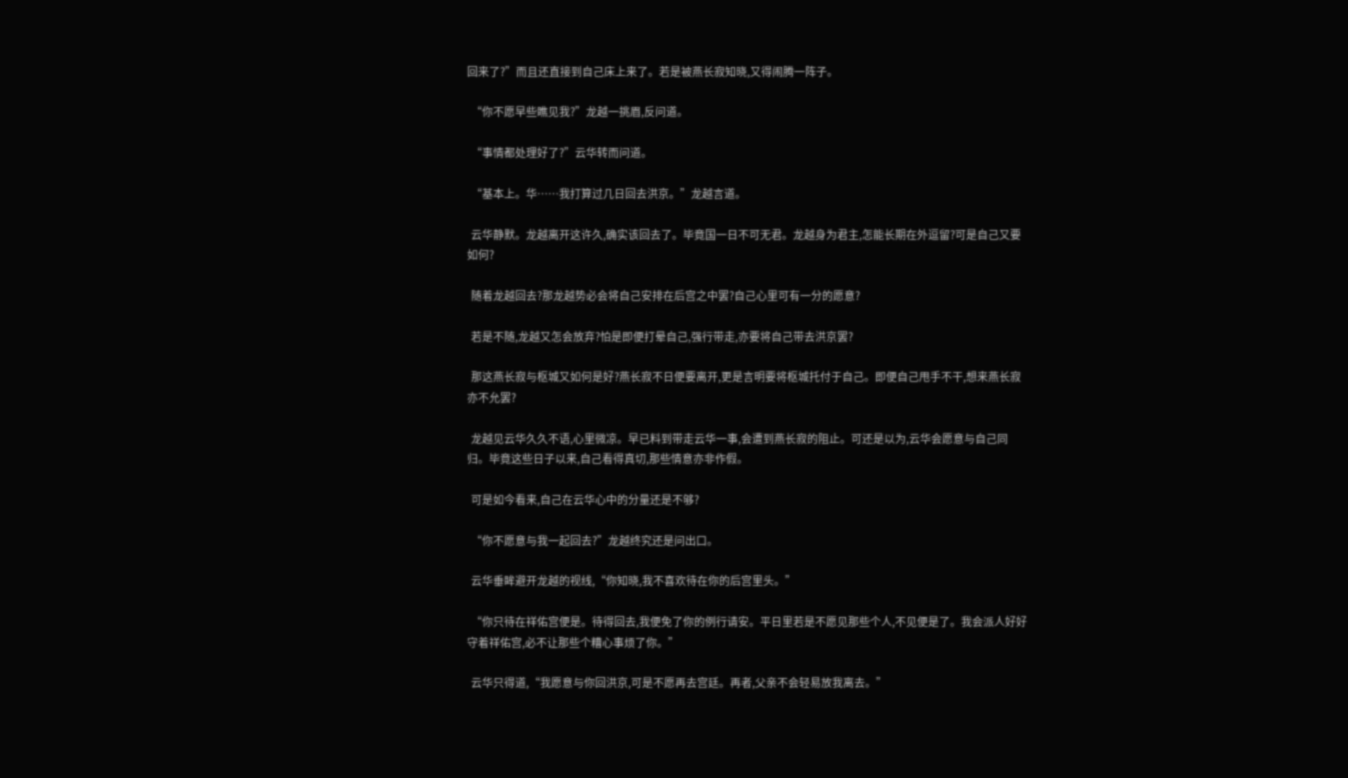回来了?”而且还直接到自己床上来了。若是被燕长寂知晓,又得闹腾一阵子。

  “你不愿早些瞧见我?”龙越一挑眉,反问道。

  “事情都处理好了?”云华转而问道。

  “基本上。华……我打算过几日回去洪京。”龙越言道。

  云华静默。龙越离开这许久,确实该回去了。毕竟国一日不可无君。龙越身为君主,怎能长期在外逗留?可是自己又要如何?

  随着龙越回去?那龙越势必会将自己安排在后宫之中罢?自己心里可有一分的愿意?

  若是不随,龙越又怎会放弃?怕是即便打晕自己,强行带走,亦要将自己带去洪京罢?

  那这燕长寂与枢城又如何是好?燕长寂不日便要离开,更是言明要将枢城托付于自己。即便自己甩手不干,想来燕长寂亦不允罢?

  龙越见云华久久不语,心里微凉。早已料到带走云华一事,会遭到燕长寂的阻止。可还是以为,云华会愿意与自己同归。毕竟这些日子以来,自己看得真切,那些情意亦非作假。

  可是如今看来,自己在云华心中的分量还是不够?

  “你不愿意与我一起回去?”龙越终究还是问出口。

  云华垂眸避开龙越的视线,“你知晓,我不喜欢待在你的后宫里头。”

  “你只待在祥佑宫便是。待得回去,我便免了你的例行请安。平日里若是不愿见那些个人,不见便是了。我会派人好好守着祥佑宫,必不让那些个糟心事烦了你。”

  云华只得道,“我愿意与你回洪京,可是不愿再去宫廷。再者,父亲不会轻易放我离去。”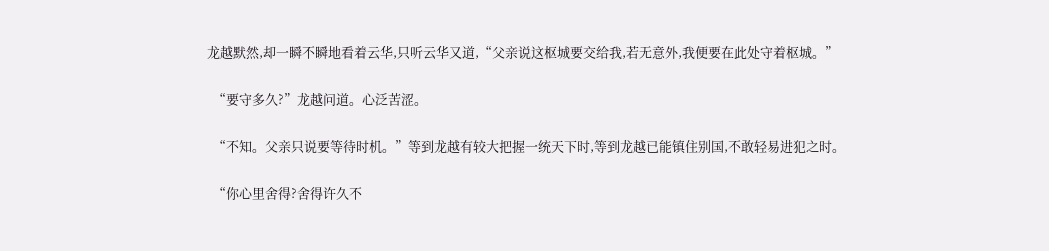龙越默然,却一瞬不瞬地看着云华,只听云华又道,“父亲说这枢城要交给我,若无意外,我便要在此处守着枢城。”

  “要守多久?”龙越问道。心泛苦涩。

  “不知。父亲只说要等待时机。”等到龙越有较大把握一统天下时,等到龙越已能镇住别国,不敢轻易进犯之时。

  “你心里舍得?舍得许久不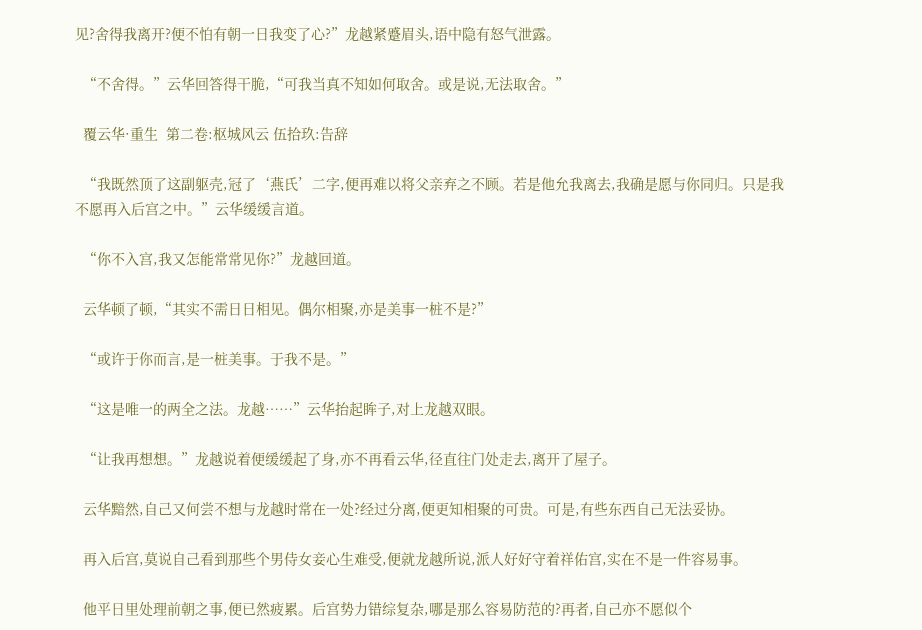见?舍得我离开?便不怕有朝一日我变了心?”龙越紧蹙眉头,语中隐有怒气泄露。

  “不舍得。”云华回答得干脆,“可我当真不知如何取舍。或是说,无法取舍。”

  覆云华·重生  第二卷:枢城风云 伍拾玖:告辞

  “我既然顶了这副躯壳,冠了‘燕氏’二字,便再难以将父亲弃之不顾。若是他允我离去,我确是愿与你同归。只是我不愿再入后宫之中。”云华缓缓言道。

  “你不入宫,我又怎能常常见你?”龙越回道。

  云华顿了顿,“其实不需日日相见。偶尔相聚,亦是美事一桩不是?”

  “或许于你而言,是一桩美事。于我不是。”

  “这是唯一的两全之法。龙越……”云华抬起眸子,对上龙越双眼。

  “让我再想想。”龙越说着便缓缓起了身,亦不再看云华,径直往门处走去,离开了屋子。

  云华黯然,自己又何尝不想与龙越时常在一处?经过分离,便更知相聚的可贵。可是,有些东西自己无法妥协。

  再入后宫,莫说自己看到那些个男侍女妾心生难受,便就龙越所说,派人好好守着祥佑宫,实在不是一件容易事。

  他平日里处理前朝之事,便已然疲累。后宫势力错综复杂,哪是那么容易防范的?再者,自己亦不愿似个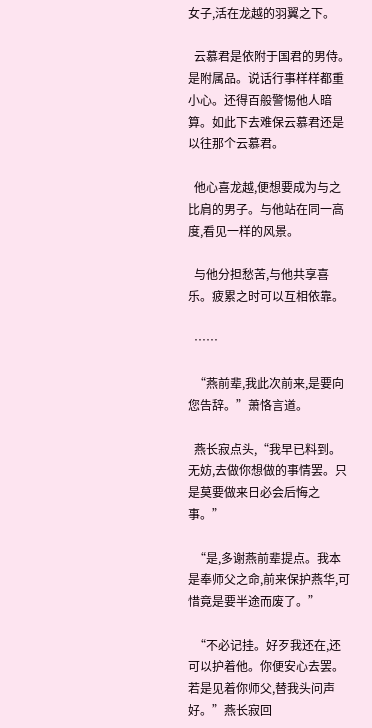女子,活在龙越的羽翼之下。

  云慕君是依附于国君的男侍。是附属品。说话行事样样都重小心。还得百般警惕他人暗算。如此下去难保云慕君还是以往那个云慕君。

  他心喜龙越,便想要成为与之比肩的男子。与他站在同一高度,看见一样的风景。

  与他分担愁苦,与他共享喜乐。疲累之时可以互相依靠。

  ……

  “燕前辈,我此次前来,是要向您告辞。”萧恪言道。

  燕长寂点头,“我早已料到。无妨,去做你想做的事情罢。只是莫要做来日必会后悔之事。”

  “是,多谢燕前辈提点。我本是奉师父之命,前来保护燕华,可惜竟是要半途而废了。”

  “不必记挂。好歹我还在,还可以护着他。你便安心去罢。若是见着你师父,替我头问声好。”燕长寂回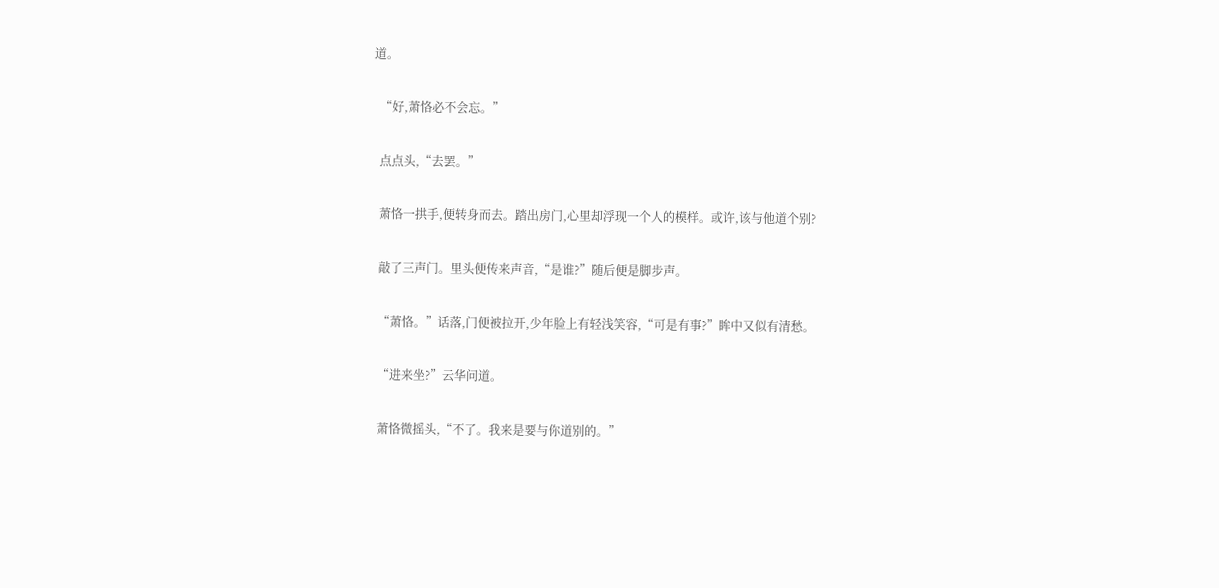道。

  “好,萧恪必不会忘。”

  点点头,“去罢。”

  萧恪一拱手,便转身而去。踏出房门,心里却浮现一个人的模样。或许,该与他道个别?

  敲了三声门。里头便传来声音,“是谁?”随后便是脚步声。

  “萧恪。”话落,门便被拉开,少年脸上有轻浅笑容,“可是有事?”眸中又似有清愁。

  “进来坐?”云华问道。

  萧恪微摇头,“不了。我来是要与你道别的。”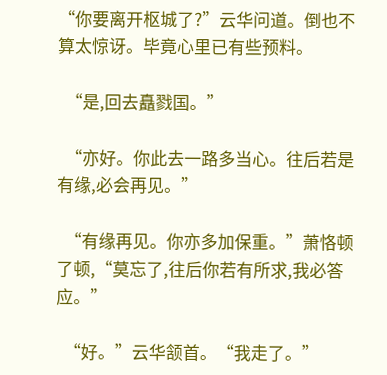“你要离开枢城了?”云华问道。倒也不算太惊讶。毕竟心里已有些预料。

  “是,回去矗戮国。”

  “亦好。你此去一路多当心。往后若是有缘,必会再见。”

  “有缘再见。你亦多加保重。”萧恪顿了顿,“莫忘了,往后你若有所求,我必答应。”

  “好。”云华颔首。“我走了。”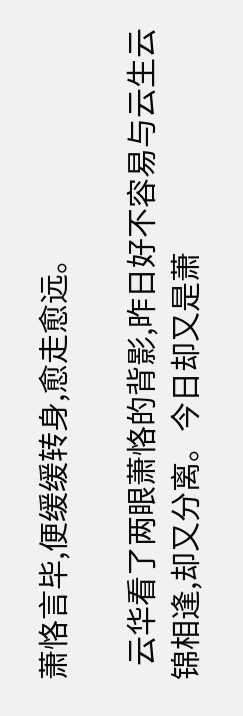萧恪言毕,便缓缓转身,愈走愈远。

  云华看了两眼萧恪的背影,昨日好不容易与云生云锦相逢,却又分离。今日却又是萧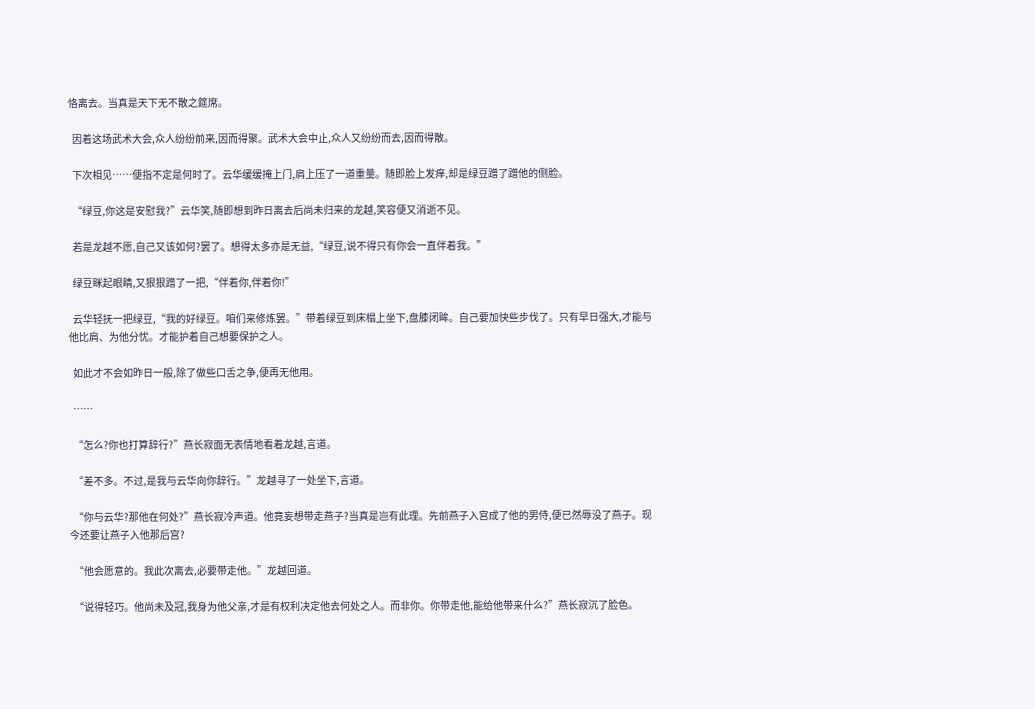恪离去。当真是天下无不散之筵席。

  因着这场武术大会,众人纷纷前来,因而得聚。武术大会中止,众人又纷纷而去,因而得散。

  下次相见……便指不定是何时了。云华缓缓掩上门,肩上压了一道重量。随即脸上发痒,却是绿豆蹭了蹭他的侧脸。

  “绿豆,你这是安慰我?”云华笑,随即想到昨日离去后尚未归来的龙越,笑容便又消逝不见。

  若是龙越不愿,自己又该如何?罢了。想得太多亦是无益,“绿豆,说不得只有你会一直伴着我。”

  绿豆眯起眼睛,又狠狠蹭了一把,“伴着你,伴着你!”

  云华轻抚一把绿豆,“我的好绿豆。咱们来修炼罢。”带着绿豆到床榻上坐下,盘膝闭眸。自己要加快些步伐了。只有早日强大,才能与他比肩、为他分忧。才能护着自己想要保护之人。

  如此才不会如昨日一般,除了做些口舌之争,便再无他用。

  ……

  “怎么?你也打算辞行?”燕长寂面无表情地看着龙越,言道。

  “差不多。不过,是我与云华向你辞行。”龙越寻了一处坐下,言道。

  “你与云华?那他在何处?”燕长寂冷声道。他竟妄想带走燕子?当真是岂有此理。先前燕子入宫成了他的男侍,便已然辱没了燕子。现今还要让燕子入他那后宫?

  “他会愿意的。我此次离去,必要带走他。”龙越回道。

  “说得轻巧。他尚未及冠,我身为他父亲,才是有权利决定他去何处之人。而非你。你带走他,能给他带来什么?”燕长寂沉了脸色。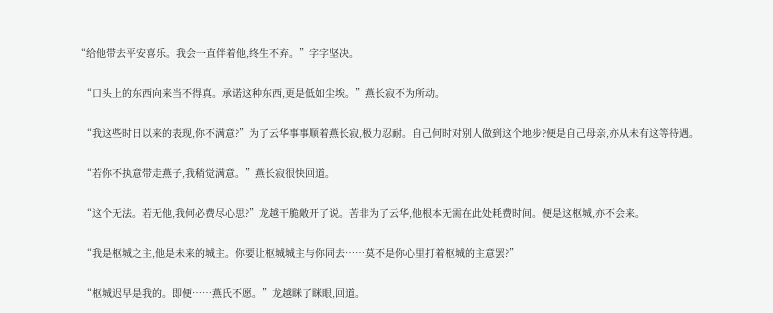“给他带去平安喜乐。我会一直伴着他,终生不弃。”字字坚决。

  “口头上的东西向来当不得真。承诺这种东西,更是低如尘埃。”燕长寂不为所动。

  “我这些时日以来的表现,你不满意?”为了云华事事顺着燕长寂,极力忍耐。自己何时对别人做到这个地步?便是自己母亲,亦从未有这等待遇。

  “若你不执意带走燕子,我稍觉满意。”燕长寂很快回道。

  “这个无法。若无他,我何必费尽心思?”龙越干脆敞开了说。苦非为了云华,他根本无需在此处耗费时间。便是这枢城,亦不会来。

  “我是枢城之主,他是未来的城主。你要让枢城城主与你同去……莫不是你心里打着枢城的主意罢?”

  “枢城迟早是我的。即便……燕氏不愿。”龙越眯了眯眼,回道。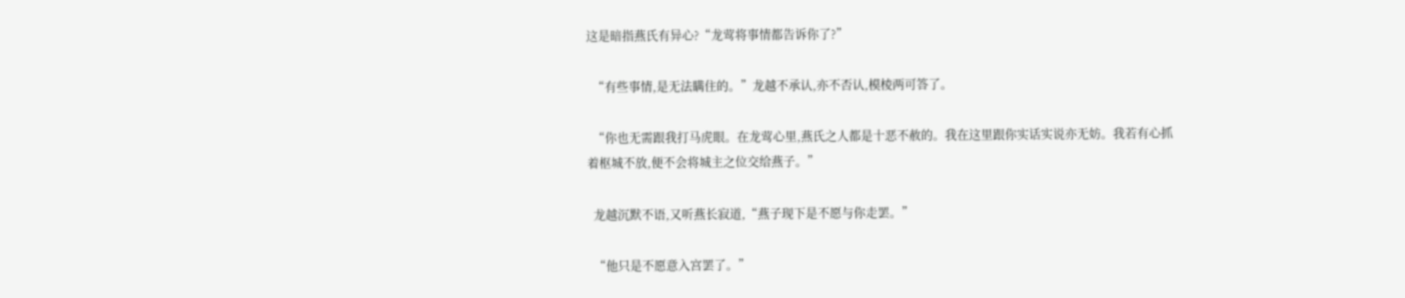这是暗指燕氏有异心?“龙莺将事情都告诉你了?”

  “有些事情,是无法瞒住的。”龙越不承认,亦不否认,模棱两可答了。

  “你也无需跟我打马虎眼。在龙莺心里,燕氏之人都是十恶不赦的。我在这里跟你实话实说亦无妨。我若有心抓着枢城不放,便不会将城主之位交给燕子。”

  龙越沉默不语,又听燕长寂道,“燕子现下是不愿与你走罢。”

  “他只是不愿意入宫罢了。”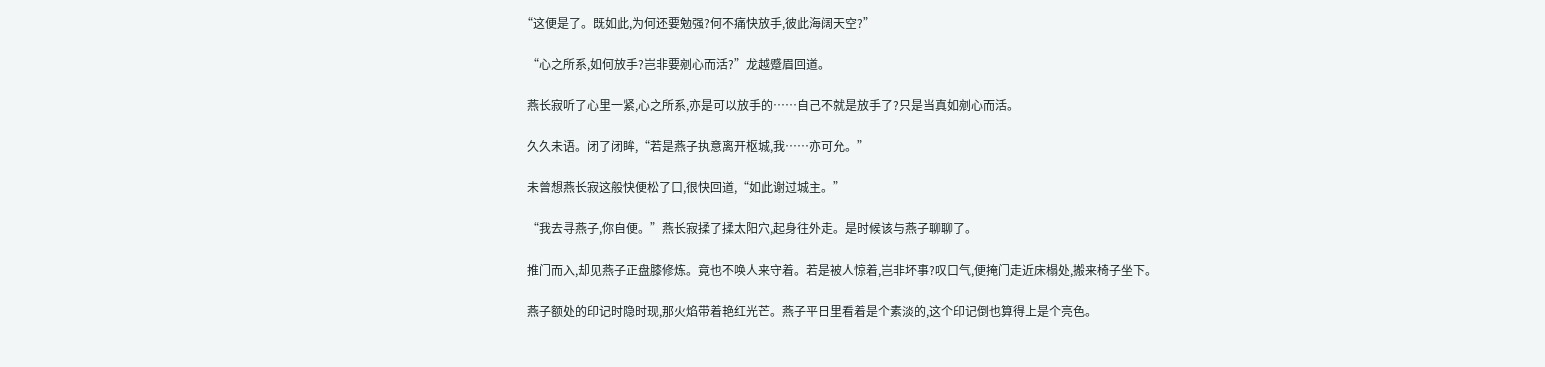“这便是了。既如此,为何还要勉强?何不痛快放手,彼此海阔天空?”

  “心之所系,如何放手?岂非要剜心而活?”龙越蹙眉回道。

  燕长寂听了心里一紧,心之所系,亦是可以放手的……自己不就是放手了?只是当真如剜心而活。

  久久未语。闭了闭眸,“若是燕子执意离开枢城,我……亦可允。”

  未曾想燕长寂这般快便松了口,很快回道,“如此谢过城主。”

  “我去寻燕子,你自便。”燕长寂揉了揉太阳穴,起身往外走。是时候该与燕子聊聊了。

  推门而入,却见燕子正盘膝修炼。竟也不唤人来守着。若是被人惊着,岂非坏事?叹口气,便掩门走近床榻处,搬来椅子坐下。

  燕子额处的印记时隐时现,那火焰带着艳红光芒。燕子平日里看着是个素淡的,这个印记倒也算得上是个亮色。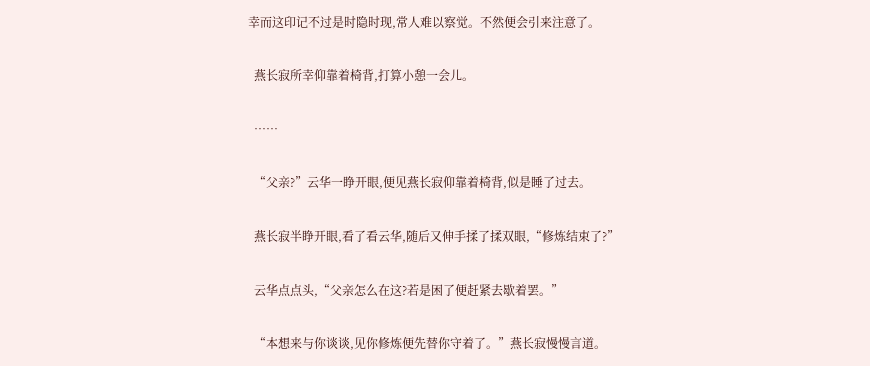幸而这印记不过是时隐时现,常人难以察觉。不然便会引来注意了。

  燕长寂所幸仰靠着椅背,打算小憩一会儿。

  ……

  “父亲?”云华一睁开眼,便见燕长寂仰靠着椅背,似是睡了过去。

  燕长寂半睁开眼,看了看云华,随后又伸手揉了揉双眼,“修炼结束了?”

  云华点点头,“父亲怎么在这?若是困了便赶紧去歇着罢。”

  “本想来与你谈谈,见你修炼便先替你守着了。”燕长寂慢慢言道。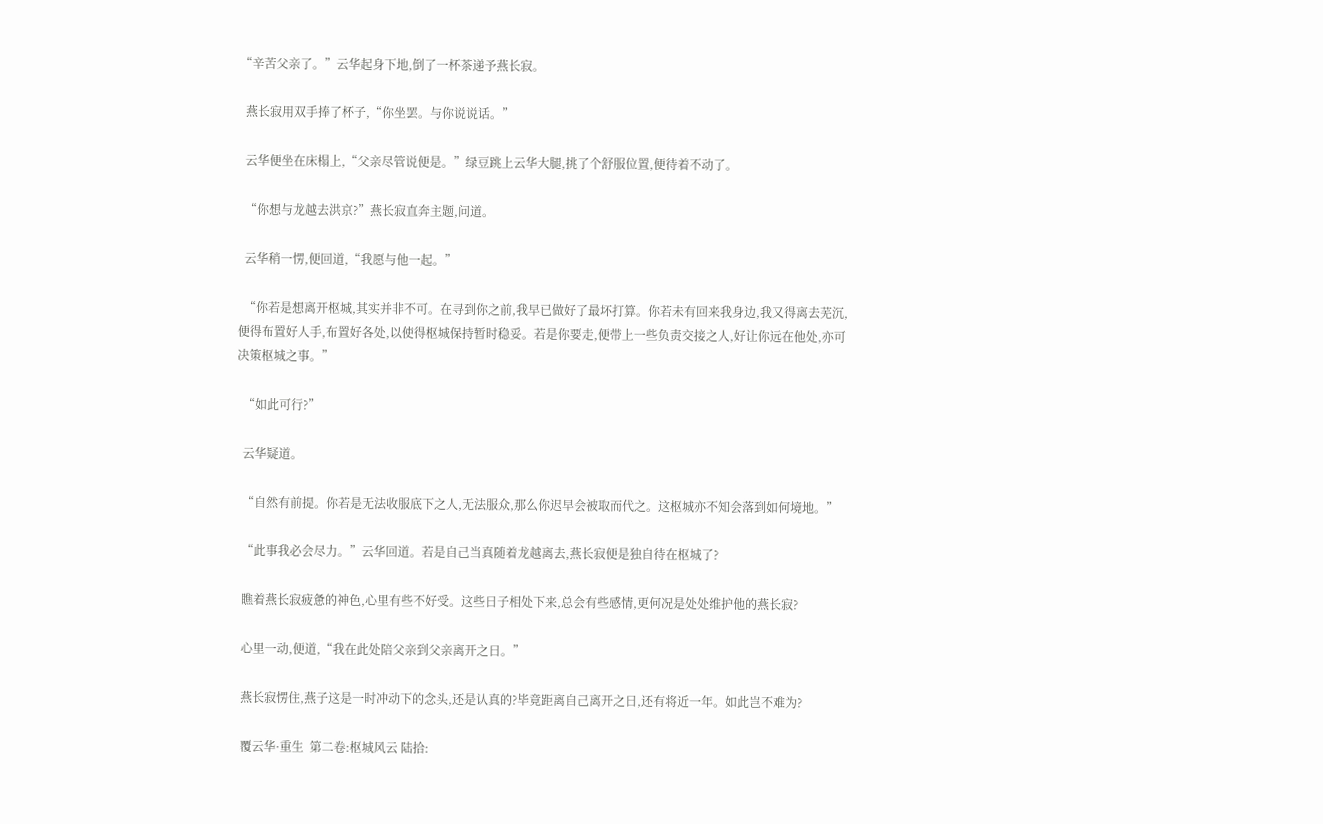“辛苦父亲了。”云华起身下地,倒了一杯茶递予燕长寂。

  燕长寂用双手捧了杯子,“你坐罢。与你说说话。”

  云华便坐在床榻上,“父亲尽管说便是。”绿豆跳上云华大腿,挑了个舒服位置,便待着不动了。

  “你想与龙越去洪京?”燕长寂直奔主题,问道。

  云华稍一愣,便回道,“我愿与他一起。”

  “你若是想离开枢城,其实并非不可。在寻到你之前,我早已做好了最坏打算。你若未有回来我身边,我又得离去芜沉,便得布置好人手,布置好各处,以使得枢城保持暂时稳妥。若是你要走,便带上一些负责交接之人,好让你远在他处,亦可决策枢城之事。”

  “如此可行?”

  云华疑道。

  “自然有前提。你若是无法收服底下之人,无法服众,那么你迟早会被取而代之。这枢城亦不知会落到如何境地。”

  “此事我必会尽力。”云华回道。若是自己当真随着龙越离去,燕长寂便是独自待在枢城了?

  瞧着燕长寂疲惫的神色,心里有些不好受。这些日子相处下来,总会有些感情,更何况是处处维护他的燕长寂?

  心里一动,便道,“我在此处陪父亲到父亲离开之日。”

  燕长寂愣住,燕子这是一时冲动下的念头,还是认真的?毕竟距离自己离开之日,还有将近一年。如此岂不难为?

  覆云华·重生  第二卷:枢城风云 陆拾: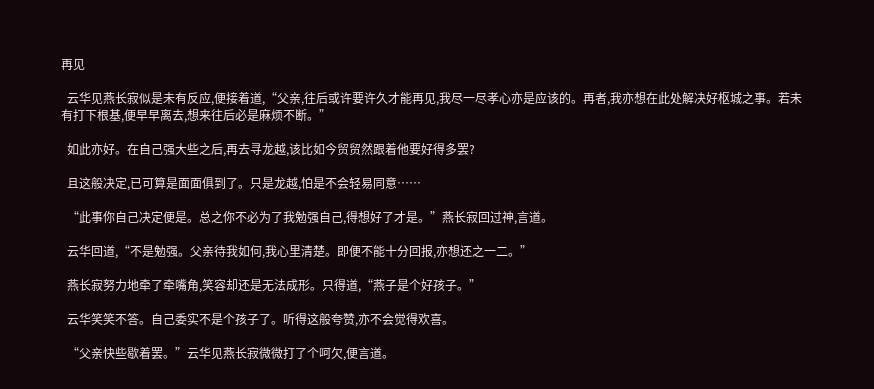再见

  云华见燕长寂似是未有反应,便接着道,“父亲,往后或许要许久才能再见,我尽一尽孝心亦是应该的。再者,我亦想在此处解决好枢城之事。若未有打下根基,便早早离去,想来往后必是麻烦不断。”

  如此亦好。在自己强大些之后,再去寻龙越,该比如今贸贸然跟着他要好得多罢?

  且这般决定,已可算是面面俱到了。只是龙越,怕是不会轻易同意……

  “此事你自己决定便是。总之你不必为了我勉强自己,得想好了才是。”燕长寂回过神,言道。

  云华回道,“不是勉强。父亲待我如何,我心里清楚。即便不能十分回报,亦想还之一二。”

  燕长寂努力地牵了牵嘴角,笑容却还是无法成形。只得道,“燕子是个好孩子。”

  云华笑笑不答。自己委实不是个孩子了。听得这般夸赞,亦不会觉得欢喜。

  “父亲快些歇着罢。”云华见燕长寂微微打了个呵欠,便言道。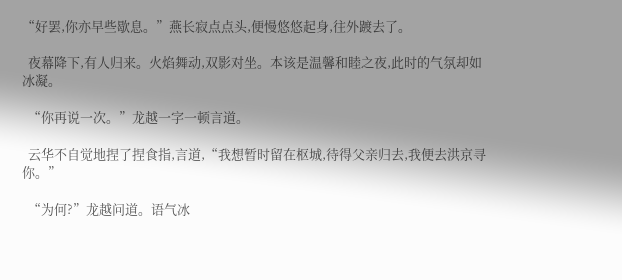“好罢,你亦早些歇息。”燕长寂点点头,便慢悠悠起身,往外踱去了。

  夜幕降下,有人归来。火焰舞动,双影对坐。本该是温馨和睦之夜,此时的气氛却如冰凝。

  “你再说一次。”龙越一字一顿言道。

  云华不自觉地捏了捏食指,言道,“我想暂时留在枢城,待得父亲归去,我便去洪京寻你。”

  “为何?”龙越问道。语气冰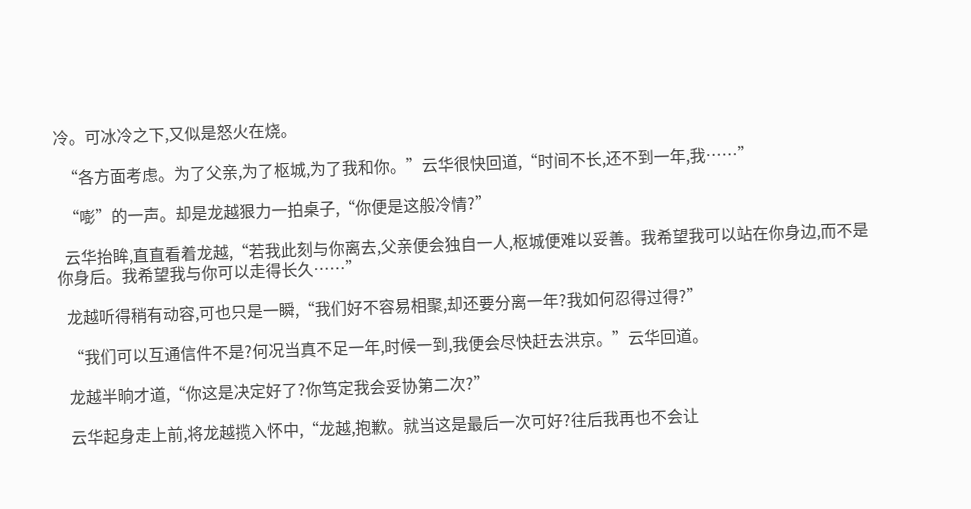冷。可冰冷之下,又似是怒火在烧。

  “各方面考虑。为了父亲,为了枢城,为了我和你。”云华很快回道,“时间不长,还不到一年,我……”

  “嘭”的一声。却是龙越狠力一拍桌子,“你便是这般冷情?”

  云华抬眸,直直看着龙越,“若我此刻与你离去,父亲便会独自一人,枢城便难以妥善。我希望我可以站在你身边,而不是你身后。我希望我与你可以走得长久……”

  龙越听得稍有动容,可也只是一瞬,“我们好不容易相聚,却还要分离一年?我如何忍得过得?”

  “我们可以互通信件不是?何况当真不足一年,时候一到,我便会尽快赶去洪京。”云华回道。

  龙越半晌才道,“你这是决定好了?你笃定我会妥协第二次?”

  云华起身走上前,将龙越揽入怀中,“龙越,抱歉。就当这是最后一次可好?往后我再也不会让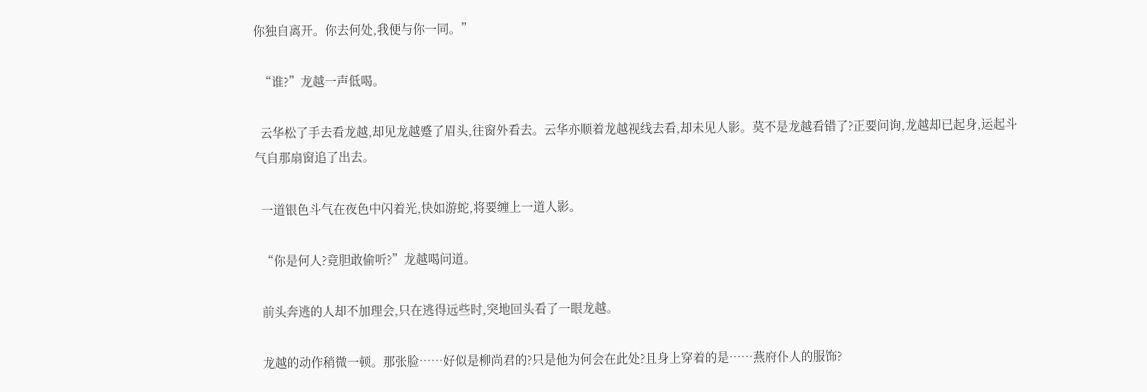你独自离开。你去何处,我便与你一同。”

  “谁?”龙越一声低喝。

  云华松了手去看龙越,却见龙越蹙了眉头,往窗外看去。云华亦顺着龙越视线去看,却未见人影。莫不是龙越看错了?正要问询,龙越却已起身,运起斗气自那扇窗追了出去。

  一道银色斗气在夜色中闪着光,快如游蛇,将要缠上一道人影。

  “你是何人?竟胆敢偷听?”龙越喝问道。

  前头奔逃的人却不加理会,只在逃得远些时,突地回头看了一眼龙越。

  龙越的动作稍微一顿。那张脸……好似是柳尚君的?只是他为何会在此处?且身上穿着的是……燕府仆人的服饰?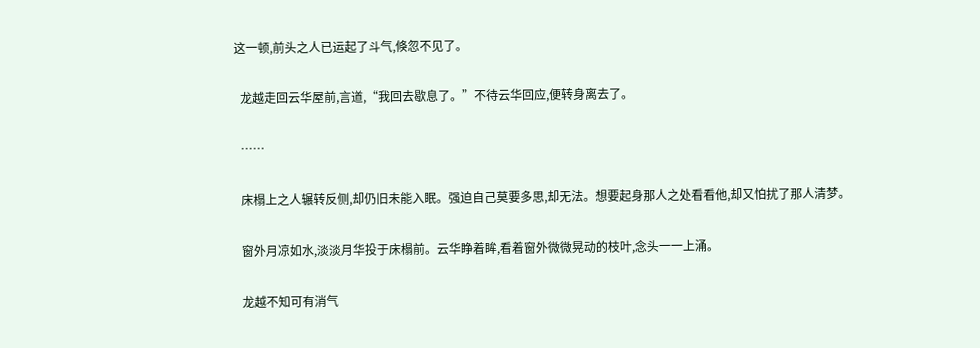这一顿,前头之人已运起了斗气,倏忽不见了。

  龙越走回云华屋前,言道,“我回去歇息了。”不待云华回应,便转身离去了。

  ……

  床榻上之人辗转反侧,却仍旧未能入眠。强迫自己莫要多思,却无法。想要起身那人之处看看他,却又怕扰了那人清梦。

  窗外月凉如水,淡淡月华投于床榻前。云华睁着眸,看着窗外微微晃动的枝叶,念头一一上涌。

  龙越不知可有消气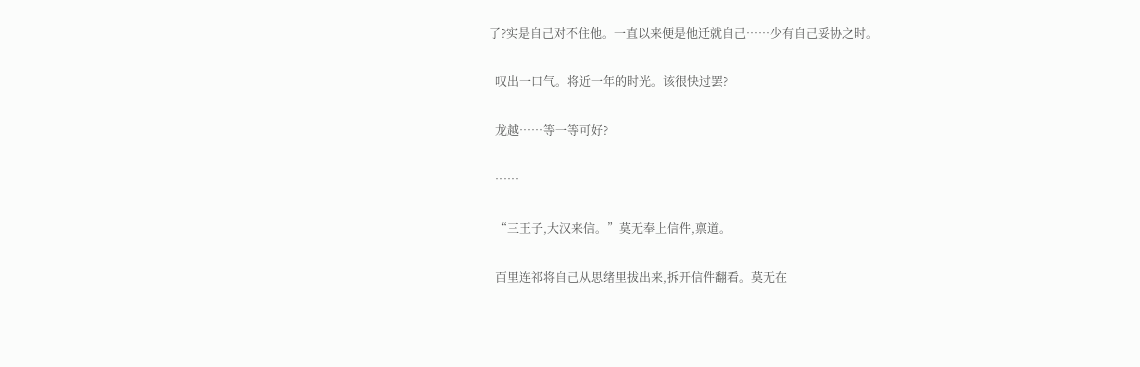了?实是自己对不住他。一直以来便是他迁就自己……少有自己妥协之时。

  叹出一口气。将近一年的时光。该很快过罢?

  龙越……等一等可好?

  ……

  “三王子,大汉来信。”莫无奉上信件,禀道。

  百里连祁将自己从思绪里拔出来,拆开信件翻看。莫无在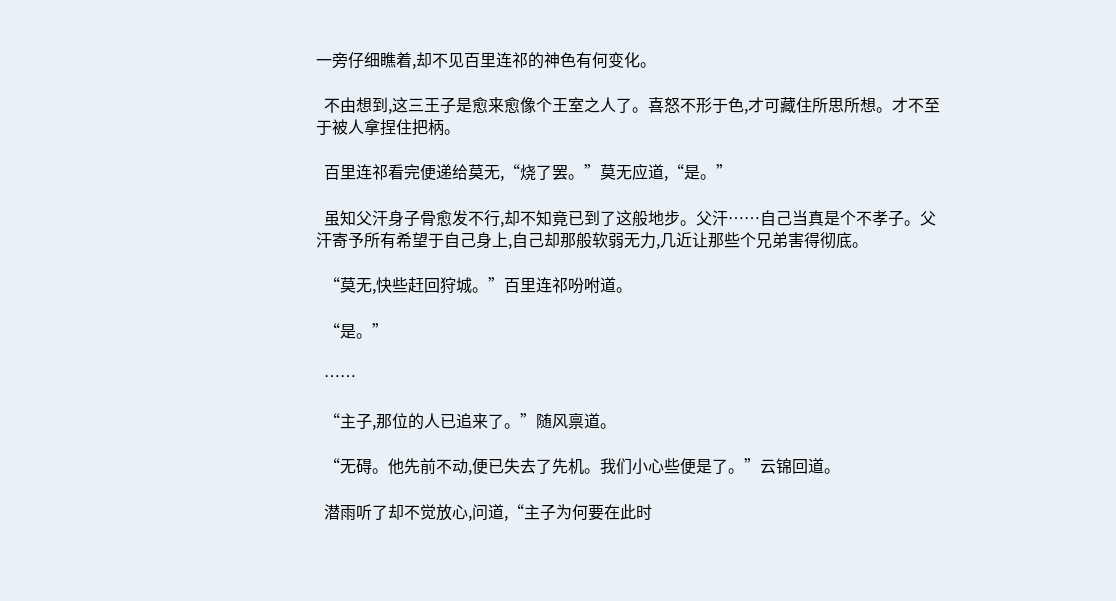一旁仔细瞧着,却不见百里连祁的神色有何变化。

  不由想到,这三王子是愈来愈像个王室之人了。喜怒不形于色,才可藏住所思所想。才不至于被人拿捏住把柄。

  百里连祁看完便递给莫无,“烧了罢。”莫无应道,“是。”

  虽知父汗身子骨愈发不行,却不知竟已到了这般地步。父汗……自己当真是个不孝子。父汗寄予所有希望于自己身上,自己却那般软弱无力,几近让那些个兄弟害得彻底。

  “莫无,快些赶回狩城。”百里连祁吩咐道。

  “是。”

  ……

  “主子,那位的人已追来了。”随风禀道。

  “无碍。他先前不动,便已失去了先机。我们小心些便是了。”云锦回道。

  潜雨听了却不觉放心,问道,“主子为何要在此时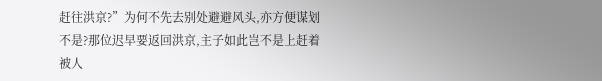赶往洪京?”为何不先去别处避避风头,亦方便谋划不是?那位迟早要返回洪京,主子如此岂不是上赶着被人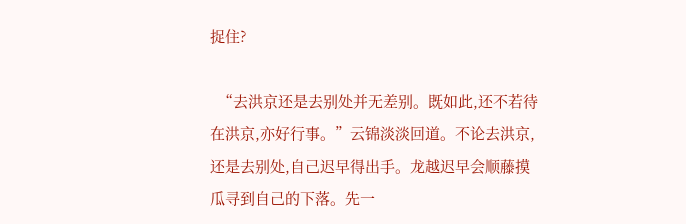捉住?

  “去洪京还是去别处并无差别。既如此,还不若待在洪京,亦好行事。”云锦淡淡回道。不论去洪京,还是去别处,自己迟早得出手。龙越迟早会顺藤摸瓜寻到自己的下落。先一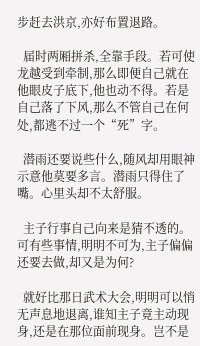步赶去洪京,亦好布置退路。

  届时两厢拼杀,全靠手段。若可使龙越受到牵制,那么即便自己就在他眼皮子底下,他也动不得。若是自己落了下风,那么不管自己在何处,都逃不过一个“死”字。

  潜雨还要说些什么,随风却用眼神示意他莫要多言。潜雨只得住了嘴。心里头却不太舒服。

  主子行事自己向来是猜不透的。可有些事情,明明不可为,主子偏偏还要去做,却又是为何?

  就好比那日武术大会,明明可以悄无声息地退离,谁知主子竟主动现身,还是在那位面前现身。岂不是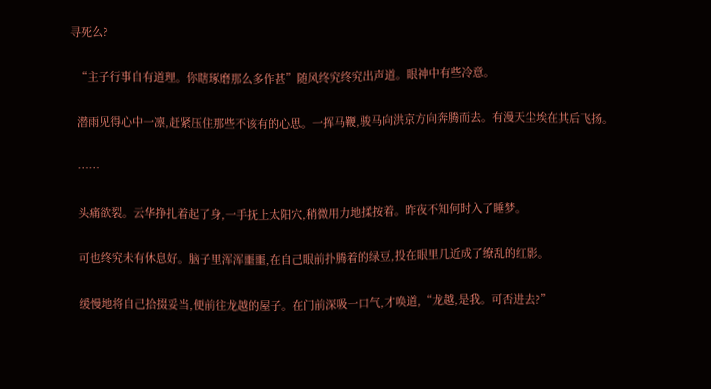寻死么?

  “主子行事自有道理。你瞎琢磨那么多作甚”随风终究终究出声道。眼神中有些冷意。

  潜雨见得心中一凛,赶紧压住那些不该有的心思。一挥马鞭,骏马向洪京方向奔腾而去。有漫天尘埃在其后飞扬。

  ……

  头痛欲裂。云华挣扎着起了身,一手抚上太阳穴,稍微用力地揉按着。昨夜不知何时入了睡梦。

  可也终究未有休息好。脑子里浑浑噩噩,在自己眼前扑腾着的绿豆,投在眼里几近成了缭乱的红影。

  缓慢地将自己拾掇妥当,便前往龙越的屋子。在门前深吸一口气,才唤道,“龙越,是我。可否进去?”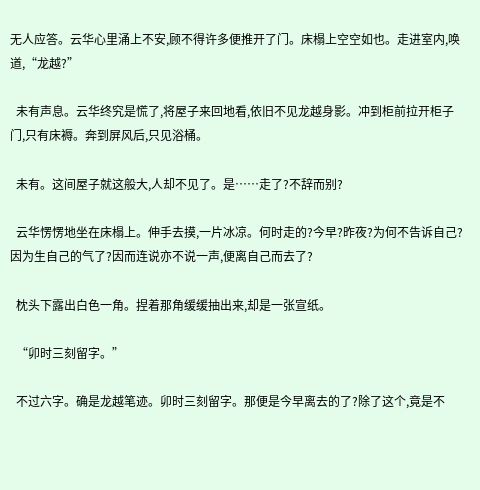无人应答。云华心里涌上不安,顾不得许多便推开了门。床榻上空空如也。走进室内,唤道,“龙越?”

  未有声息。云华终究是慌了,将屋子来回地看,依旧不见龙越身影。冲到柜前拉开柜子门,只有床褥。奔到屏风后,只见浴桶。

  未有。这间屋子就这般大,人却不见了。是……走了?不辞而别?

  云华愣愣地坐在床榻上。伸手去摸,一片冰凉。何时走的?今早?昨夜?为何不告诉自己?因为生自己的气了?因而连说亦不说一声,便离自己而去了?

  枕头下露出白色一角。捏着那角缓缓抽出来,却是一张宣纸。

  “卯时三刻留字。”

  不过六字。确是龙越笔迹。卯时三刻留字。那便是今早离去的了?除了这个,竟是不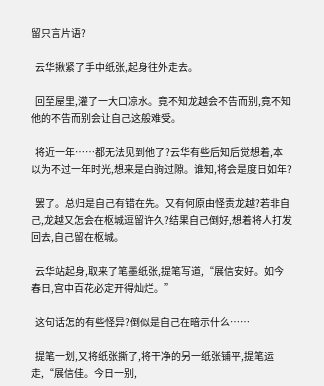留只言片语?

  云华揪紧了手中纸张,起身往外走去。

  回至屋里,灌了一大口凉水。竟不知龙越会不告而别,竟不知他的不告而别会让自己这般难受。

  将近一年……都无法见到他了?云华有些后知后觉想着,本以为不过一年时光,想来是白驹过隙。谁知,将会是度日如年?

  罢了。总归是自己有错在先。又有何原由怪责龙越?若非自己,龙越又怎会在枢城逗留许久?结果自己倒好,想着将人打发回去,自己留在枢城。

  云华站起身,取来了笔墨纸张,提笔写道,“展信安好。如今春日,宫中百花必定开得灿烂。”

  这句话怎的有些怪异?倒似是自己在暗示什么……

  提笔一划,又将纸张撕了,将干净的另一纸张铺平,提笔运走,“展信佳。今日一别,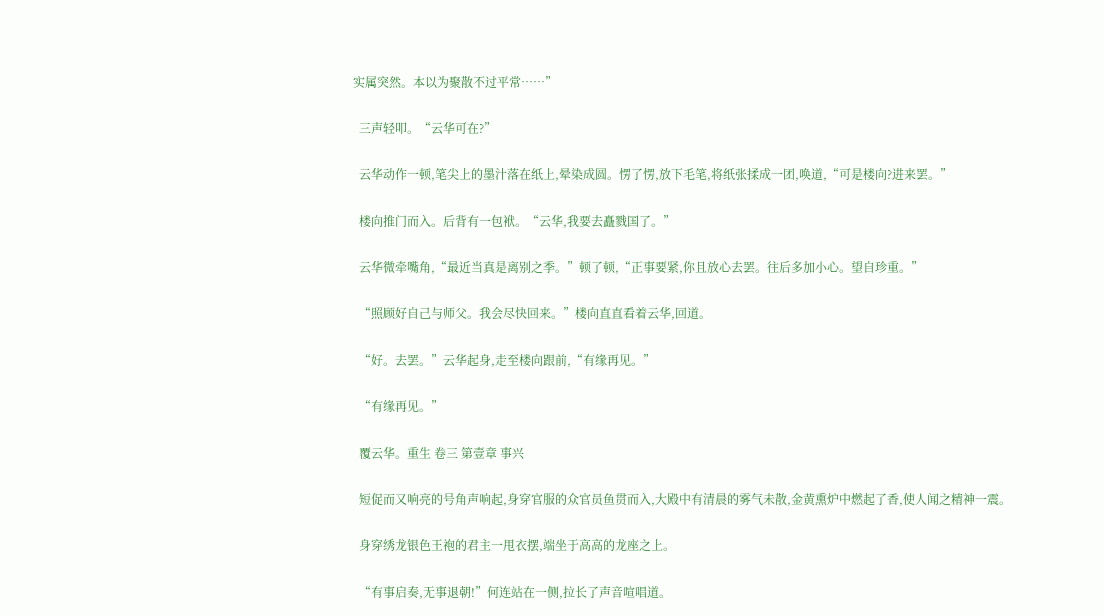实属突然。本以为聚散不过平常……”

  三声轻叩。“云华可在?”

  云华动作一顿,笔尖上的墨汁落在纸上,晕染成圆。愣了愣,放下毛笔,将纸张揉成一团,唤道,“可是楼向?进来罢。”

  楼向推门而入。后背有一包袱。“云华,我要去矗戮国了。”

  云华微牵嘴角,“最近当真是离别之季。”顿了顿,“正事要紧,你且放心去罢。往后多加小心。望自珍重。”

  “照顾好自己与师父。我会尽快回来。”楼向直直看着云华,回道。

  “好。去罢。”云华起身,走至楼向跟前,“有缘再见。”

  “有缘再见。”

  覆云华。重生 卷三 第壹章 事兴

  短促而又响亮的号角声响起,身穿官服的众官员鱼贯而入,大殿中有清晨的雾气未散,金黄熏炉中燃起了香,使人闻之精神一震。

  身穿绣龙银色王袍的君主一甩衣摆,端坐于高高的龙座之上。

  “有事启奏,无事退朝!”何连站在一侧,拉长了声音喧唱道。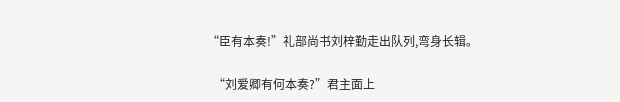“臣有本奏!”礼部尚书刘梓勤走出队列,弯身长辑。

  “刘爱卿有何本奏?”君主面上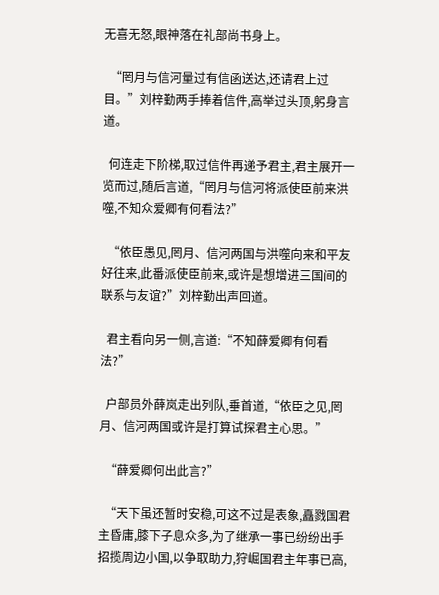无喜无怒,眼神落在礼部尚书身上。

  “罔月与信河量过有信函送达,还请君上过目。”刘梓勤两手捧着信件,高举过头顶,躬身言道。

  何连走下阶梯,取过信件再递予君主,君主展开一览而过,随后言道,“罔月与信河将派使臣前来洪噬,不知众爱卿有何看法?”

  “依臣愚见,罔月、信河两国与洪噬向来和平友好往来,此番派使臣前来,或许是想增进三国间的联系与友谊?”刘梓勤出声回道。

  君主看向另一侧,言道:“不知薛爱卿有何看法?”

  户部员外薛岚走出列队,垂首道,“依臣之见,罔月、信河两国或许是打算试探君主心思。”

  “薛爱卿何出此言?”

  “天下虽还暂时安稳,可这不过是表象,矗戮国君主昏庸,膝下子息众多,为了继承一事已纷纷出手招揽周边小国,以争取助力,狩崛国君主年事已高,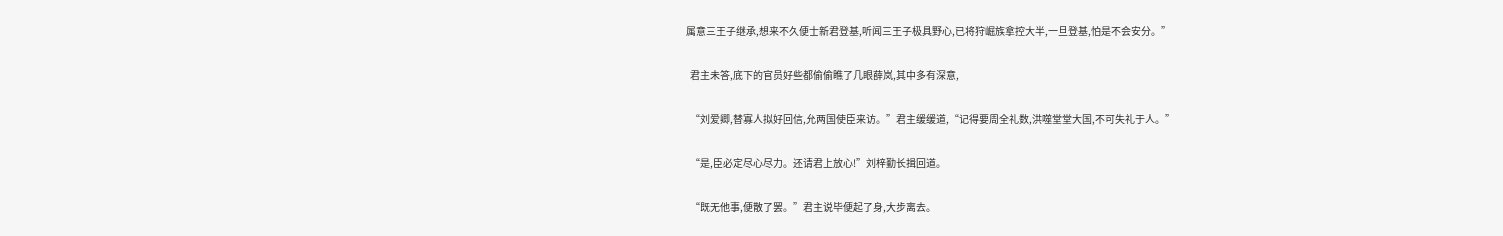属意三王子继承,想来不久便士新君登基,听闻三王子极具野心,已将狩崛族拿控大半,一旦登基,怕是不会安分。”

  君主未答,底下的官员好些都偷偷瞧了几眼薛岚,其中多有深意,

  “刘爱卿,替寡人拟好回信,允两国使臣来访。”君主缓缓道,“记得要周全礼数,洪噬堂堂大国,不可失礼于人。”

  “是,臣必定尽心尽力。还请君上放心!”刘梓勤长揖回道。

  “既无他事,便散了罢。”君主说毕便起了身,大步离去。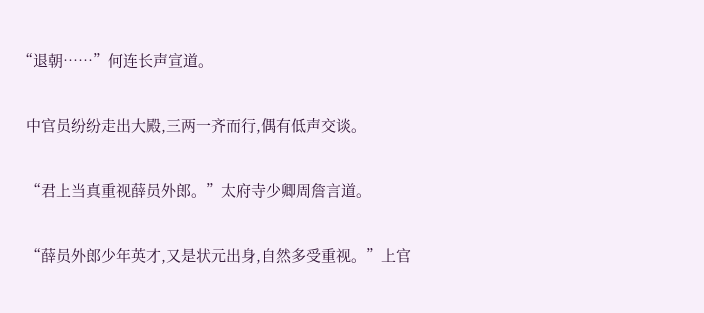“退朝……”何连长声宣道。

  中官员纷纷走出大殿,三两一齐而行,偶有低声交谈。

  “君上当真重视薛员外郎。”太府寺少卿周詹言道。

  “薛员外郎少年英才,又是状元出身,自然多受重视。”上官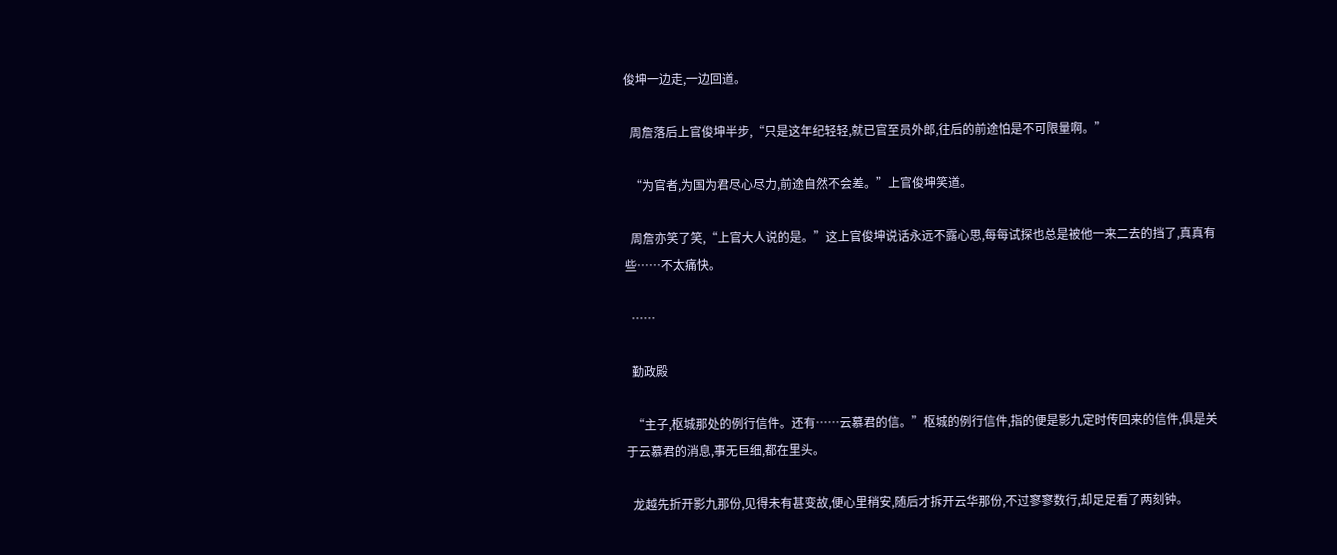俊坤一边走,一边回道。

  周詹落后上官俊坤半步,“只是这年纪轻轻,就已官至员外郎,往后的前途怕是不可限量啊。”

  “为官者,为国为君尽心尽力,前途自然不会差。”上官俊坤笑道。

  周詹亦笑了笑,“上官大人说的是。”这上官俊坤说话永远不露心思,每每试探也总是被他一来二去的挡了,真真有些……不太痛快。

  ……

  勤政殿

  “主子,枢城那处的例行信件。还有……云慕君的信。”枢城的例行信件,指的便是影九定时传回来的信件,俱是关于云慕君的消息,事无巨细,都在里头。

  龙越先折开影九那份,见得未有甚变故,便心里稍安,随后才拆开云华那份,不过寥寥数行,却足足看了两刻钟。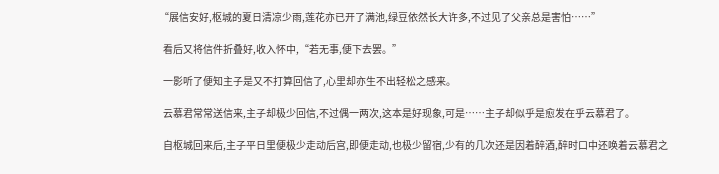“展信安好,枢城的夏日清凉少雨,莲花亦已开了满池,绿豆依然长大许多,不过见了父亲总是害怕……”

  看后又将信件折叠好,收入怀中,“若无事,便下去罢。”

  一影听了便知主子是又不打算回信了,心里却亦生不出轻松之感来。

  云慕君常常送信来,主子却极少回信,不过偶一两次,这本是好现象,可是……主子却似乎是愈发在乎云慕君了。

  自枢城回来后,主子平日里便极少走动后宫,即便走动,也极少留宿,少有的几次还是因着醉酒,醉时口中还唤着云慕君之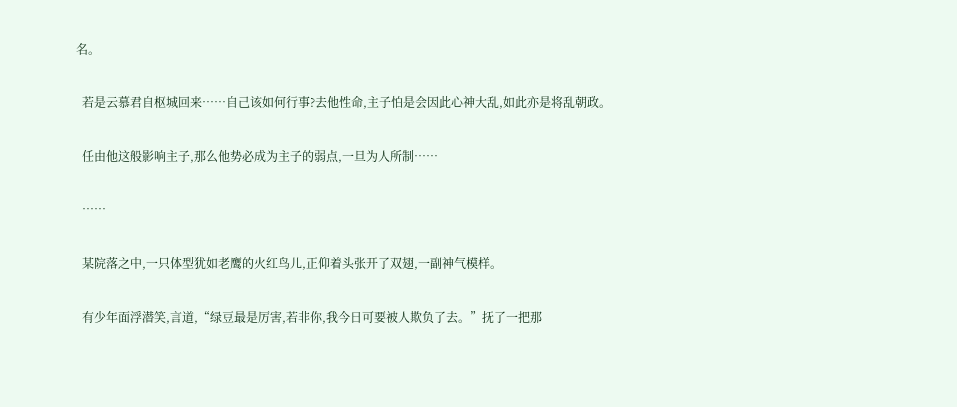名。

  若是云慕君自枢城回来……自己该如何行事?去他性命,主子怕是会因此心神大乱,如此亦是将乱朝政。

  任由他这般影响主子,那么他势必成为主子的弱点,一旦为人所制……

  ……

  某院落之中,一只体型犹如老鹰的火红鸟儿,正仰着头张开了双翅,一副神气模样。

  有少年面浮潜笑,言道,“绿豆最是厉害,若非你,我今日可要被人欺负了去。”抚了一把那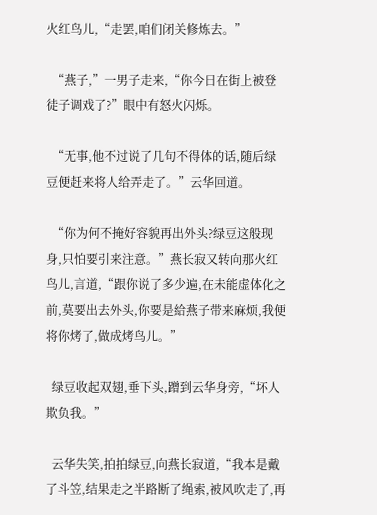火红鸟儿,“走罢,咱们闭关修炼去。”

  “燕子,”一男子走来,“你今日在街上被登徒子调戏了?”眼中有怒火闪烁。

  “无事,他不过说了几句不得体的话,随后绿豆便赶来将人给弄走了。”云华回道。

  “你为何不掩好容貌再出外头?绿豆这般现身,只怕要引来注意。”燕长寂又转向那火红鸟儿,言道,“跟你说了多少遍,在未能虚体化之前,莫要出去外头,你要是給燕子带来麻烦,我便将你烤了,做成烤鸟儿。”

  绿豆收起双翅,垂下头,蹭到云华身旁,“坏人欺负我。”

  云华失笑,拍拍绿豆,向燕长寂道,“我本是戴了斗笠,结果走之半路断了绳索,被风吹走了,再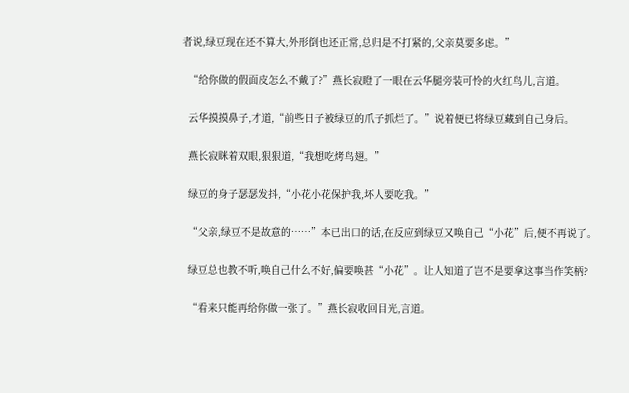者说,绿豆现在还不算大,外形倒也还正常,总归是不打紧的,父亲莫要多虑。”

  “给你做的假面皮怎么不戴了?”燕长寂瞪了一眼在云华腿旁装可怜的火红鸟儿,言道。

  云华摸摸鼻子,才道,“前些日子被绿豆的爪子抓烂了。”说着便已将绿豆藏到自己身后。

  燕长寂眯着双眼,狠狠道,“我想吃烤鸟翅。”

  绿豆的身子瑟瑟发抖,“小花小花保护我,坏人要吃我。”

  “父亲,绿豆不是故意的……”本已出口的话,在反应到绿豆又唤自己“小花”后,便不再说了。

  绿豆总也教不听,唤自己什么不好,偏要唤甚“小花”。让人知道了岂不是要拿这事当作笑柄?

  “看来只能再给你做一张了。”燕长寂收回目光,言道。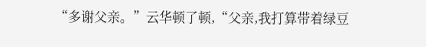“多谢父亲。”云华顿了顿,“父亲,我打算带着绿豆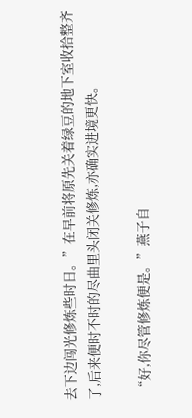去下边闯光修炼些时日。”在早前将原先关着绿豆的地下室收拾整齐了,后来便时不时的尽曲里头闭关修炼,亦确实进境更快。

  “好,你尽管修炼便是。”燕子自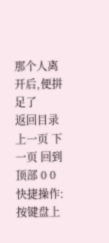那个人离开后,便拼足了
返回目录 上一页 下一页 回到顶部 0 0
快捷操作: 按键盘上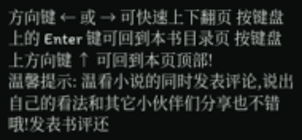方向键 ← 或 → 可快速上下翻页 按键盘上的 Enter 键可回到本书目录页 按键盘上方向键 ↑ 可回到本页顶部!
温馨提示: 温看小说的同时发表评论,说出自己的看法和其它小伙伴们分享也不错哦!发表书评还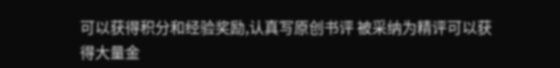可以获得积分和经验奖励,认真写原创书评 被采纳为精评可以获得大量金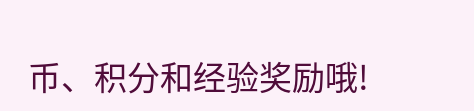币、积分和经验奖励哦!